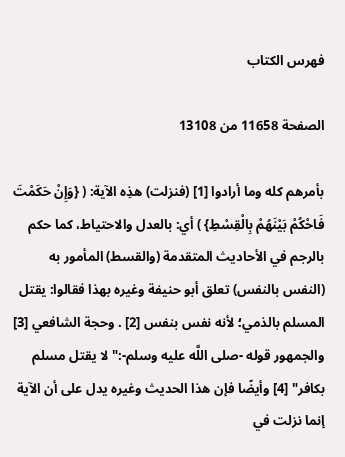فهرس الكتاب

الصفحة 11658 من 13108

بأمرهم كله وما أرادوا [1] (فنزلت) هذِه الآية: ( {وَإِنْ حَكَمْتَ فَاحْكُمْ بَيْنَهُمْ بِالْقِسْطِ} ) أي: بالعدل والاحتياط، كما حكم بالرجم في الأحاديث المتقدمة (والقسط) المأمور به (النفس بالنفس) تعلق أبو حنيفة وغيره بهذا فقالوا: يقتل المسلم بالذمي؛ لأنه نفس بنفس [2] . وحجة الشافعي [3] والجمهور قوله -صلى اللَّه عليه وسلم-:"لا يقتل مسلم بكافر" [4] وأيضًا فإن هذا الحديث وغيره يدل على أن الآية إنما نزلت في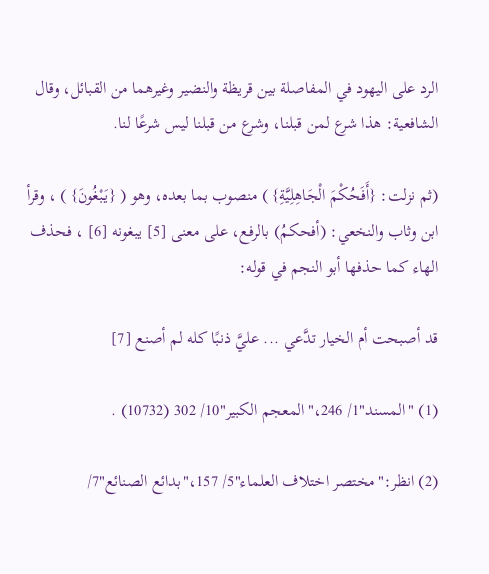الرد على اليهود في المفاصلة بين قريظة والنضير وغيرهما من القبائل، وقال الشافعية: هذا شرع لمن قبلنا، وشرع من قبلنا ليس شرعًا لنا.

(ثم نزلت: {أَفَحُكْمَ الْجَاهِلِيَّةِ} ) منصوب بما بعده، وهو ( {يَبْغُونَ} ) ، وقرأ ابن وثاب والنخعي: (أفحكمُ) بالرفع، على معنى [5] يبغونه [6] ، فحذف الهاء كما حذفها أبو النجم في قوله:

قد أصبحت أم الخيار تدَّعي ... عليَّ ذنبًا كله لم أصنع [7]

(1) "المسند"1/ 246،"المعجم الكبير"10/ 302 (10732) .

(2) انظر:"مختصر اختلاف العلماء"5/ 157،"بدائع الصنائع"7/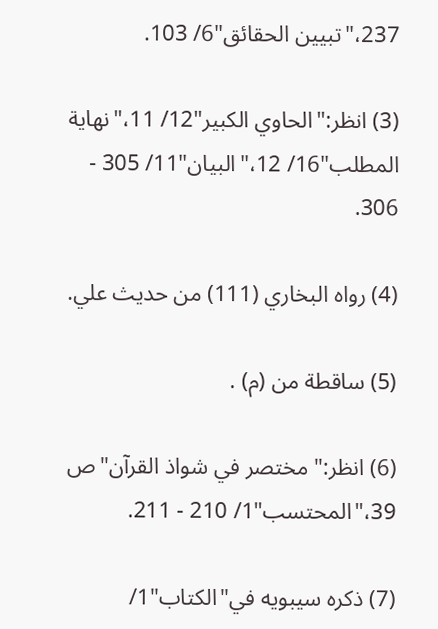237،"تبيين الحقائق"6/ 103.

(3) انظر:"الحاوي الكبير"12/ 11،"نهاية المطلب"16/ 12،"البيان"11/ 305 - 306.

(4) رواه البخاري (111) من حديث علي.

(5) ساقطة من (م) .

(6) انظر:"مختصر في شواذ القرآن"ص 39،"المحتسب"1/ 210 - 211.

(7) ذكره سيبويه في"الكتاب"1/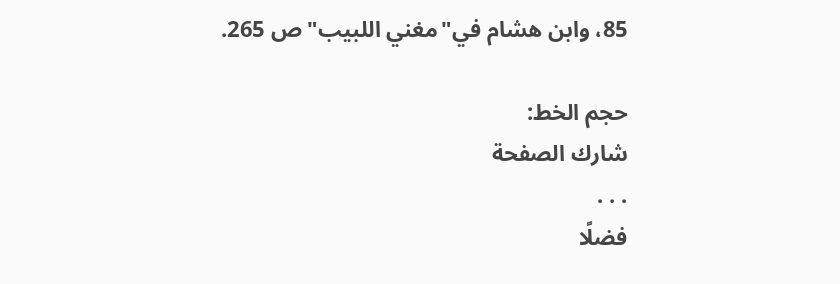85، وابن هشام في"مغني اللبيب"ص 265.

حجم الخط:
شارك الصفحة
. . .
فضلًا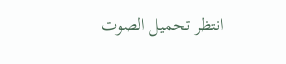انتظر تحميل الصوت